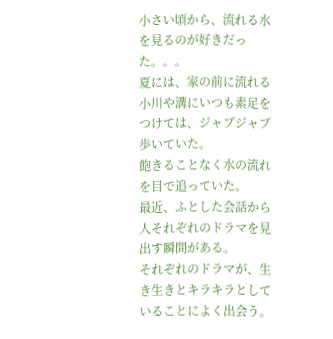小さい頃から、流れる水を見るのが好きだった。。。
夏には、家の前に流れる小川や溝にいつも素足をつけては、ジャブジャブ歩いていた。
飽きることなく水の流れを目で追っていた。
最近、ふとした会話から人それぞれのドラマを見出す瞬間がある。
それぞれのドラマが、生き生きとキラキラとしていることによく出会う。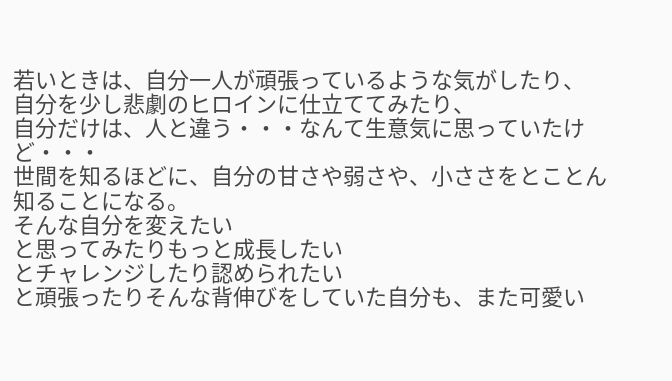若いときは、自分一人が頑張っているような気がしたり、
自分を少し悲劇のヒロインに仕立ててみたり、
自分だけは、人と違う・・・なんて生意気に思っていたけど・・・
世間を知るほどに、自分の甘さや弱さや、小ささをとことん知ることになる。
そんな自分を変えたい
と思ってみたりもっと成長したい
とチャレンジしたり認められたい
と頑張ったりそんな背伸びをしていた自分も、また可愛い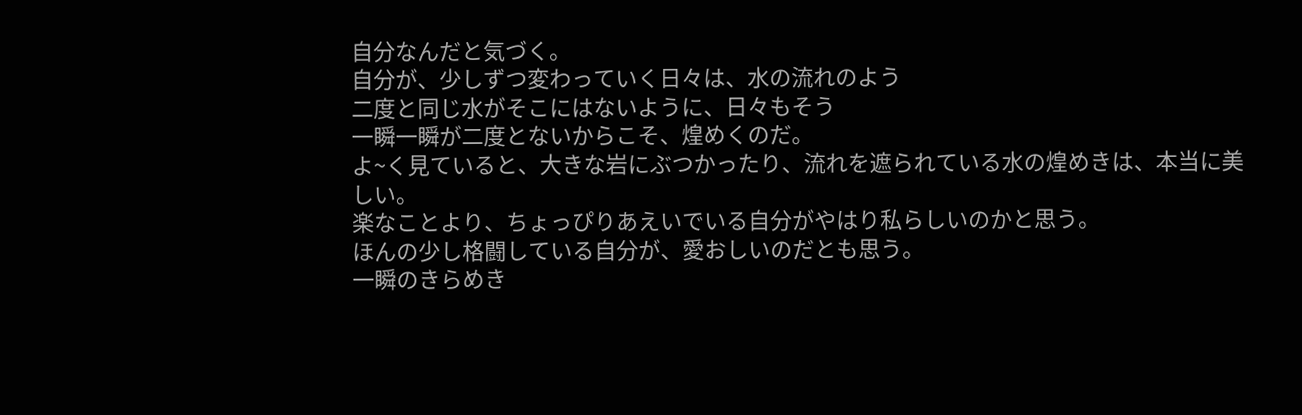自分なんだと気づく。
自分が、少しずつ変わっていく日々は、水の流れのよう
二度と同じ水がそこにはないように、日々もそう
一瞬一瞬が二度とないからこそ、煌めくのだ。
よ~く見ていると、大きな岩にぶつかったり、流れを遮られている水の煌めきは、本当に美しい。
楽なことより、ちょっぴりあえいでいる自分がやはり私らしいのかと思う。
ほんの少し格闘している自分が、愛おしいのだとも思う。
一瞬のきらめき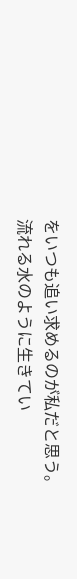をいつも追い求めるのが私だと思う。
流れる水のように生きてい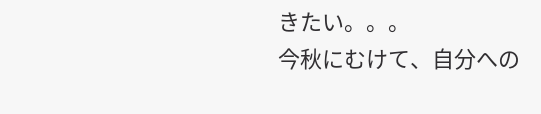きたい。。。
今秋にむけて、自分への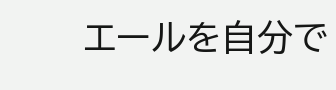エールを自分で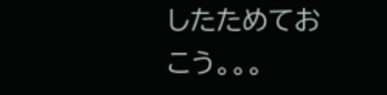したためておこう。。。